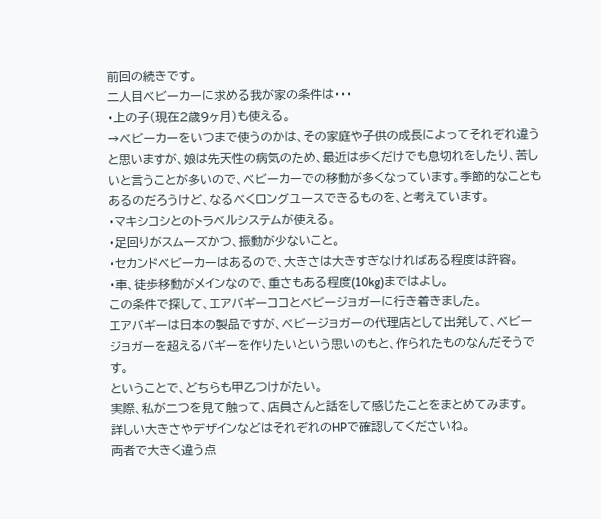前回の続きです。
二人目ベビーカーに求める我が家の条件は・・・
・上の子(現在2歳9ヶ月)も使える。
→ベビーカーをいつまで使うのかは、その家庭や子供の成長によってそれぞれ違うと思いますが、娘は先天性の病気のため、最近は歩くだけでも息切れをしたり、苦しいと言うことが多いので、ベビーカーでの移動が多くなっています。季節的なこともあるのだろうけど、なるべくロングユースできるものを、と考えています。
・マキシコシとのトラベルシステムが使える。
・足回りがスムーズかつ、振動が少ないこと。
・セカンドベビーカーはあるので、大きさは大きすぎなければある程度は許容。
・車、徒歩移動がメインなので、重さもある程度(10kg)まではよし。
この条件で探して、エアバギーココとベビージョガーに行き着きました。
エアバギーは日本の製品ですが、ベビージョガーの代理店として出発して、ベビージョガーを超えるバギーを作りたいという思いのもと、作られたものなんだそうです。
ということで、どちらも甲乙つけがたい。
実際、私が二つを見て触って、店員さんと話をして感じたことをまとめてみます。
詳しい大きさやデザインなどはそれぞれのHPで確認してくださいね。
両者で大きく違う点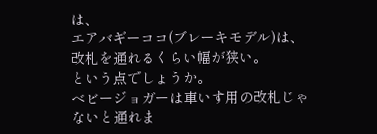は、
エアバギーココ(ブレーキモデル)は、改札を通れるくらい幅が狭い。
という点でしょうか。
ベビージョガーは車いす用の改札じゃないと通れま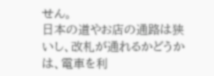せん。
日本の道やお店の通路は狭いし、改札が通れるかどうかは、電車を利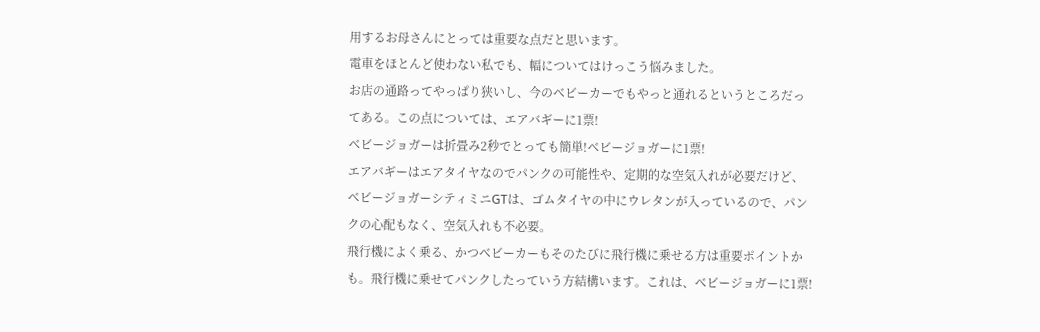用するお母さんにとっては重要な点だと思います。
電車をほとんど使わない私でも、幅についてはけっこう悩みました。
お店の通路ってやっぱり狭いし、今のベビーカーでもやっと通れるというところだってある。この点については、エアバギーに1票!
ベビージョガーは折畳み2秒でとっても簡単!ベビージョガーに1票!
エアバギーはエアタイヤなのでパンクの可能性や、定期的な空気入れが必要だけど、ベビージョガーシティミニGTは、ゴムタイヤの中にウレタンが入っているので、パンクの心配もなく、空気入れも不必要。
飛行機によく乗る、かつベビーカーもそのたびに飛行機に乗せる方は重要ポイントかも。飛行機に乗せてパンクしたっていう方結構います。これは、ベビージョガーに1票!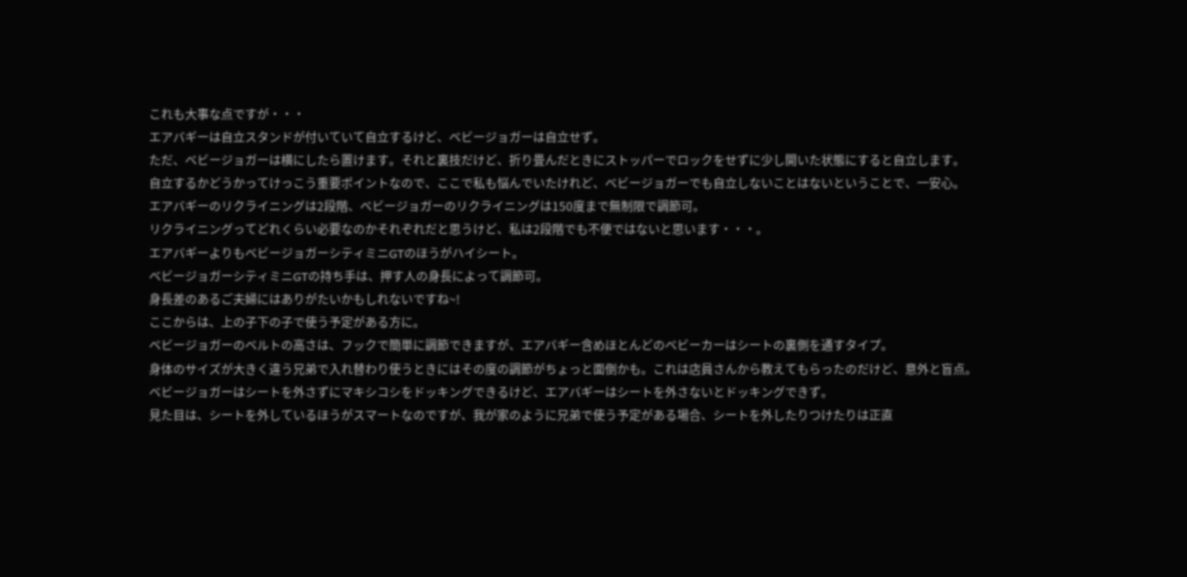これも大事な点ですが・・・
エアバギーは自立スタンドが付いていて自立するけど、ベビージョガーは自立せず。
ただ、ベビージョガーは横にしたら置けます。それと裏技だけど、折り畳んだときにストッパーでロックをせずに少し開いた状態にすると自立します。
自立するかどうかってけっこう重要ポイントなので、ここで私も悩んでいたけれど、ベビージョガーでも自立しないことはないということで、一安心。
エアバギーのリクライニングは2段階、ベビージョガーのリクライニングは150度まで無制限で調節可。
リクライニングってどれくらい必要なのかそれぞれだと思うけど、私は2段階でも不便ではないと思います・・・。
エアバギーよりもベビージョガーシティミニGTのほうがハイシート。
ベビージョガーシティミニGTの持ち手は、押す人の身長によって調節可。
身長差のあるご夫婦にはありがたいかもしれないですね~!
ここからは、上の子下の子で使う予定がある方に。
ベビージョガーのベルトの高さは、フックで簡単に調節できますが、エアバギー含めほとんどのベビーカーはシートの裏側を通すタイプ。
身体のサイズが大きく違う兄弟で入れ替わり使うときにはその度の調節がちょっと面倒かも。これは店員さんから教えてもらったのだけど、意外と盲点。
ベビージョガーはシートを外さずにマキシコシをドッキングできるけど、エアバギーはシートを外さないとドッキングできず。
見た目は、シートを外しているほうがスマートなのですが、我が家のように兄弟で使う予定がある場合、シートを外したりつけたりは正直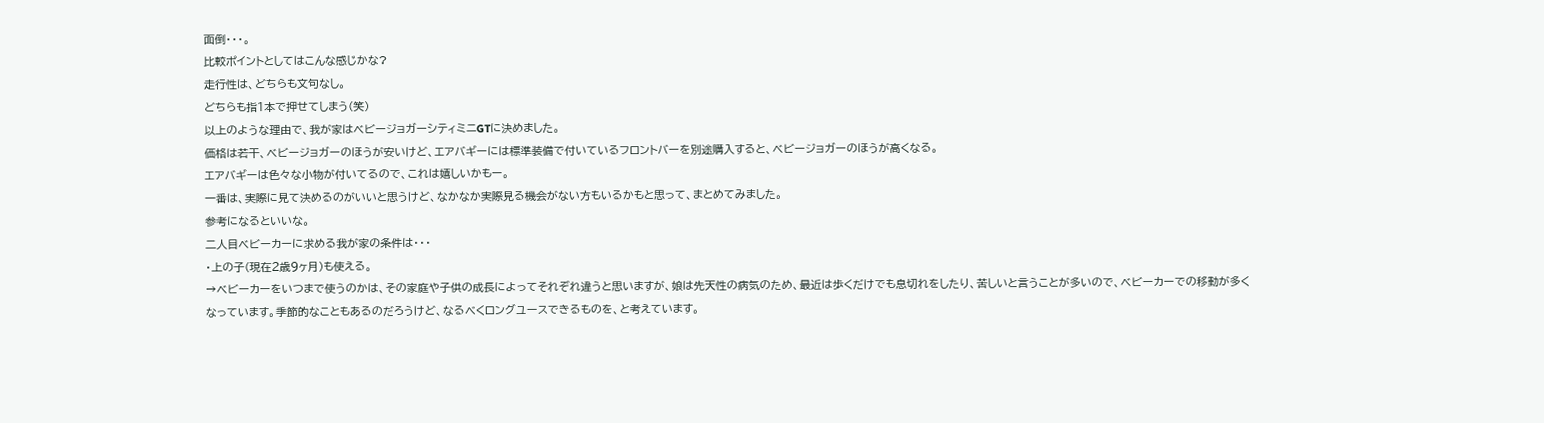面倒・・・。
比較ポイントとしてはこんな感じかな?
走行性は、どちらも文句なし。
どちらも指1本で押せてしまう(笑)
以上のような理由で、我が家はベビージョガーシティミニGTに決めました。
価格は若干、ベビージョガーのほうが安いけど、エアバギーには標準装備で付いているフロントバーを別途購入すると、ベビージョガーのほうが高くなる。
エアバギーは色々な小物が付いてるので、これは嬉しいかもー。
一番は、実際に見て決めるのがいいと思うけど、なかなか実際見る機会がない方もいるかもと思って、まとめてみました。
参考になるといいな。
二人目ベビーカーに求める我が家の条件は・・・
・上の子(現在2歳9ヶ月)も使える。
→ベビーカーをいつまで使うのかは、その家庭や子供の成長によってそれぞれ違うと思いますが、娘は先天性の病気のため、最近は歩くだけでも息切れをしたり、苦しいと言うことが多いので、ベビーカーでの移動が多くなっています。季節的なこともあるのだろうけど、なるべくロングユースできるものを、と考えています。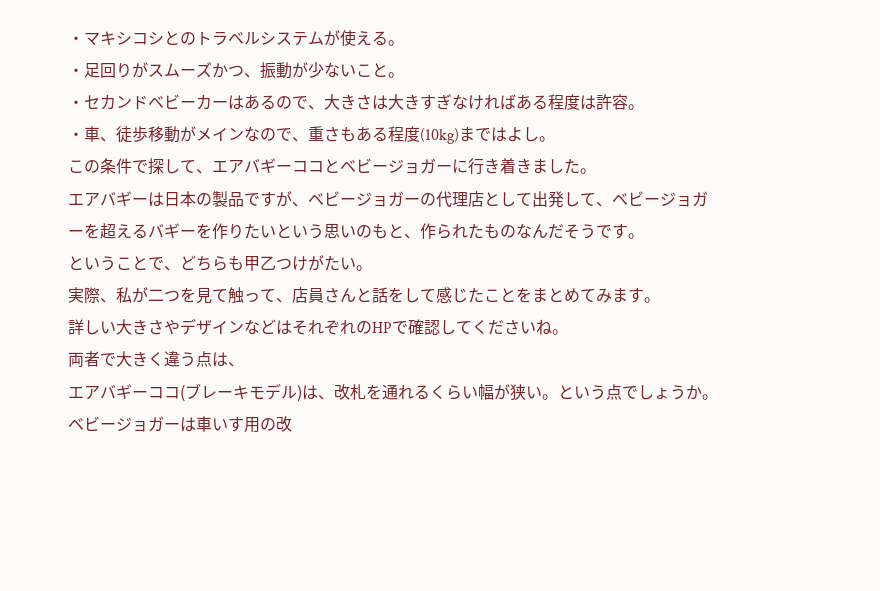・マキシコシとのトラベルシステムが使える。
・足回りがスムーズかつ、振動が少ないこと。
・セカンドベビーカーはあるので、大きさは大きすぎなければある程度は許容。
・車、徒歩移動がメインなので、重さもある程度(10kg)まではよし。
この条件で探して、エアバギーココとベビージョガーに行き着きました。
エアバギーは日本の製品ですが、ベビージョガーの代理店として出発して、ベビージョガーを超えるバギーを作りたいという思いのもと、作られたものなんだそうです。
ということで、どちらも甲乙つけがたい。
実際、私が二つを見て触って、店員さんと話をして感じたことをまとめてみます。
詳しい大きさやデザインなどはそれぞれのHPで確認してくださいね。
両者で大きく違う点は、
エアバギーココ(ブレーキモデル)は、改札を通れるくらい幅が狭い。という点でしょうか。
ベビージョガーは車いす用の改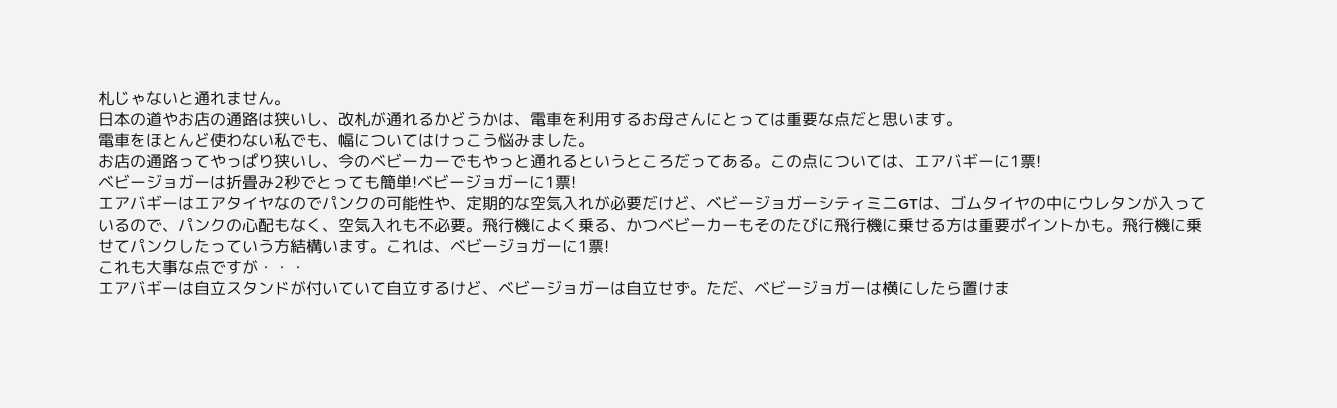札じゃないと通れません。
日本の道やお店の通路は狭いし、改札が通れるかどうかは、電車を利用するお母さんにとっては重要な点だと思います。
電車をほとんど使わない私でも、幅についてはけっこう悩みました。
お店の通路ってやっぱり狭いし、今のベビーカーでもやっと通れるというところだってある。この点については、エアバギーに1票!
ベビージョガーは折畳み2秒でとっても簡単!ベビージョガーに1票!
エアバギーはエアタイヤなのでパンクの可能性や、定期的な空気入れが必要だけど、ベビージョガーシティミニGTは、ゴムタイヤの中にウレタンが入っているので、パンクの心配もなく、空気入れも不必要。飛行機によく乗る、かつベビーカーもそのたびに飛行機に乗せる方は重要ポイントかも。飛行機に乗せてパンクしたっていう方結構います。これは、ベビージョガーに1票!
これも大事な点ですが・・・
エアバギーは自立スタンドが付いていて自立するけど、ベビージョガーは自立せず。ただ、ベビージョガーは横にしたら置けま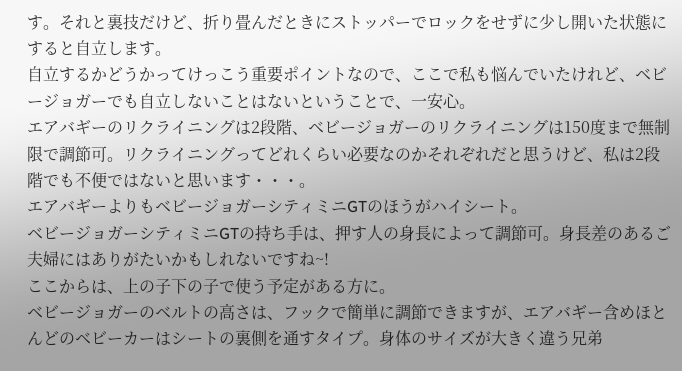す。それと裏技だけど、折り畳んだときにストッパーでロックをせずに少し開いた状態にすると自立します。
自立するかどうかってけっこう重要ポイントなので、ここで私も悩んでいたけれど、ベビージョガーでも自立しないことはないということで、一安心。
エアバギーのリクライニングは2段階、ベビージョガーのリクライニングは150度まで無制限で調節可。リクライニングってどれくらい必要なのかそれぞれだと思うけど、私は2段階でも不便ではないと思います・・・。
エアバギーよりもベビージョガーシティミニGTのほうがハイシート。
ベビージョガーシティミニGTの持ち手は、押す人の身長によって調節可。身長差のあるご夫婦にはありがたいかもしれないですね~!
ここからは、上の子下の子で使う予定がある方に。
ベビージョガーのベルトの高さは、フックで簡単に調節できますが、エアバギー含めほとんどのベビーカーはシートの裏側を通すタイプ。身体のサイズが大きく違う兄弟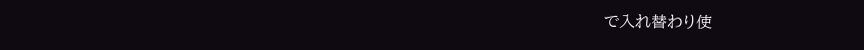で入れ替わり使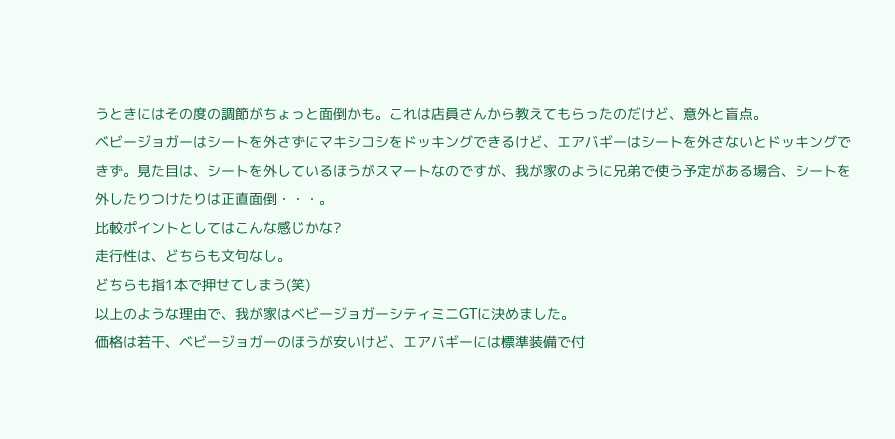うときにはその度の調節がちょっと面倒かも。これは店員さんから教えてもらったのだけど、意外と盲点。
ベビージョガーはシートを外さずにマキシコシをドッキングできるけど、エアバギーはシートを外さないとドッキングできず。見た目は、シートを外しているほうがスマートなのですが、我が家のように兄弟で使う予定がある場合、シートを外したりつけたりは正直面倒・・・。
比較ポイントとしてはこんな感じかな?
走行性は、どちらも文句なし。
どちらも指1本で押せてしまう(笑)
以上のような理由で、我が家はベビージョガーシティミニGTに決めました。
価格は若干、ベビージョガーのほうが安いけど、エアバギーには標準装備で付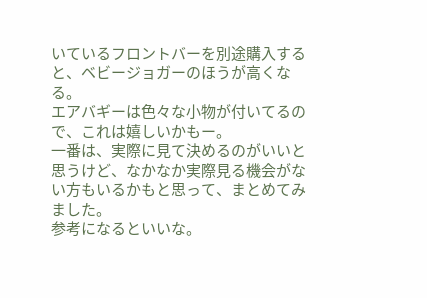いているフロントバーを別途購入すると、ベビージョガーのほうが高くなる。
エアバギーは色々な小物が付いてるので、これは嬉しいかもー。
一番は、実際に見て決めるのがいいと思うけど、なかなか実際見る機会がない方もいるかもと思って、まとめてみました。
参考になるといいな。